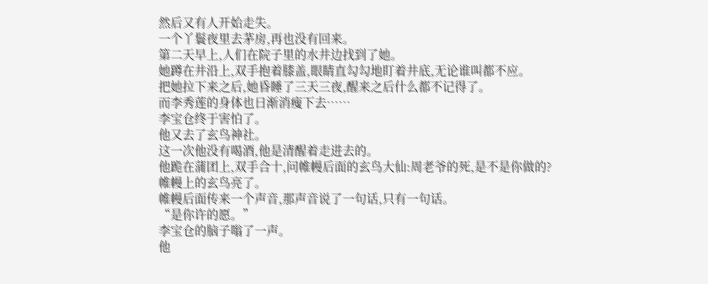然后又有人开始走失。
一个丫鬟夜里去茅房,再也没有回来。
第二天早上,人们在院子里的水井边找到了她。
她蹲在井沿上,双手抱着膝盖,眼睛直勾勾地盯着井底,无论谁叫都不应。
把她拉下来之后,她昏睡了三天三夜,醒来之后什么都不记得了。
而李秀莲的身体也日渐消瘦下去……
李宝仓终于害怕了。
他又去了玄鸟神社。
这一次他没有喝酒,他是清醒着走进去的。
他跪在蒲团上,双手合十,问帷幔后面的玄鸟大仙:周老爷的死,是不是你做的?
帷幔上的玄鸟亮了。
帷幔后面传来一个声音,那声音说了一句话,只有一句话。
“是你许的愿。”
李宝仓的脑子嗡了一声。
他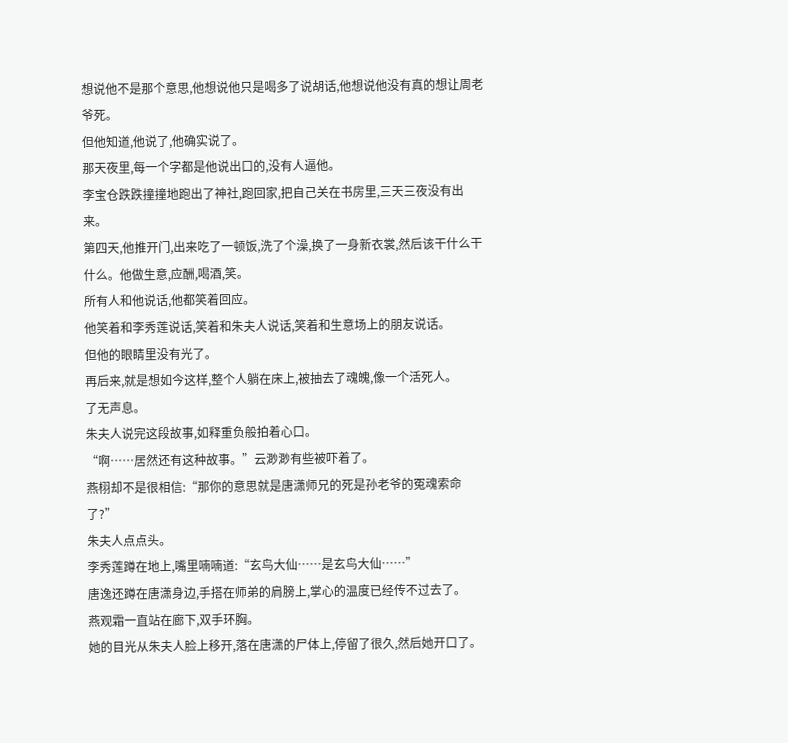想说他不是那个意思,他想说他只是喝多了说胡话,他想说他没有真的想让周老爷死。
但他知道,他说了,他确实说了。
那天夜里,每一个字都是他说出口的,没有人逼他。
李宝仓跌跌撞撞地跑出了神社,跑回家,把自己关在书房里,三天三夜没有出来。
第四天,他推开门,出来吃了一顿饭,洗了个澡,换了一身新衣裳,然后该干什么干什么。他做生意,应酬,喝酒,笑。
所有人和他说话,他都笑着回应。
他笑着和李秀莲说话,笑着和朱夫人说话,笑着和生意场上的朋友说话。
但他的眼睛里没有光了。
再后来,就是想如今这样,整个人躺在床上,被抽去了魂魄,像一个活死人。
了无声息。
朱夫人说完这段故事,如释重负般拍着心口。
“啊……居然还有这种故事。”云渺渺有些被吓着了。
燕栩却不是很相信:“那你的意思就是唐潇师兄的死是孙老爷的冤魂索命了?”
朱夫人点点头。
李秀莲蹲在地上,嘴里喃喃道:“玄鸟大仙……是玄鸟大仙……”
唐逸还蹲在唐潇身边,手搭在师弟的肩膀上,掌心的温度已经传不过去了。
燕观霜一直站在廊下,双手环胸。
她的目光从朱夫人脸上移开,落在唐潇的尸体上,停留了很久,然后她开口了。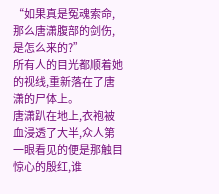“如果真是冤魂索命,那么唐潇腹部的剑伤,是怎么来的?”
所有人的目光都顺着她的视线,重新落在了唐潇的尸体上。
唐潇趴在地上,衣袍被血浸透了大半,众人第一眼看见的便是那触目惊心的殷红,谁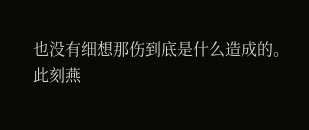也没有细想那伤到底是什么造成的。
此刻燕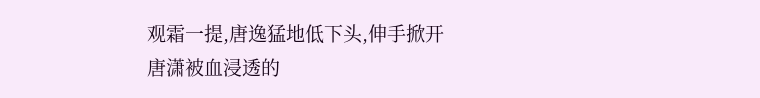观霜一提,唐逸猛地低下头,伸手掀开唐潇被血浸透的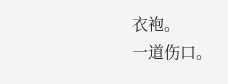衣袍。
一道伤口。